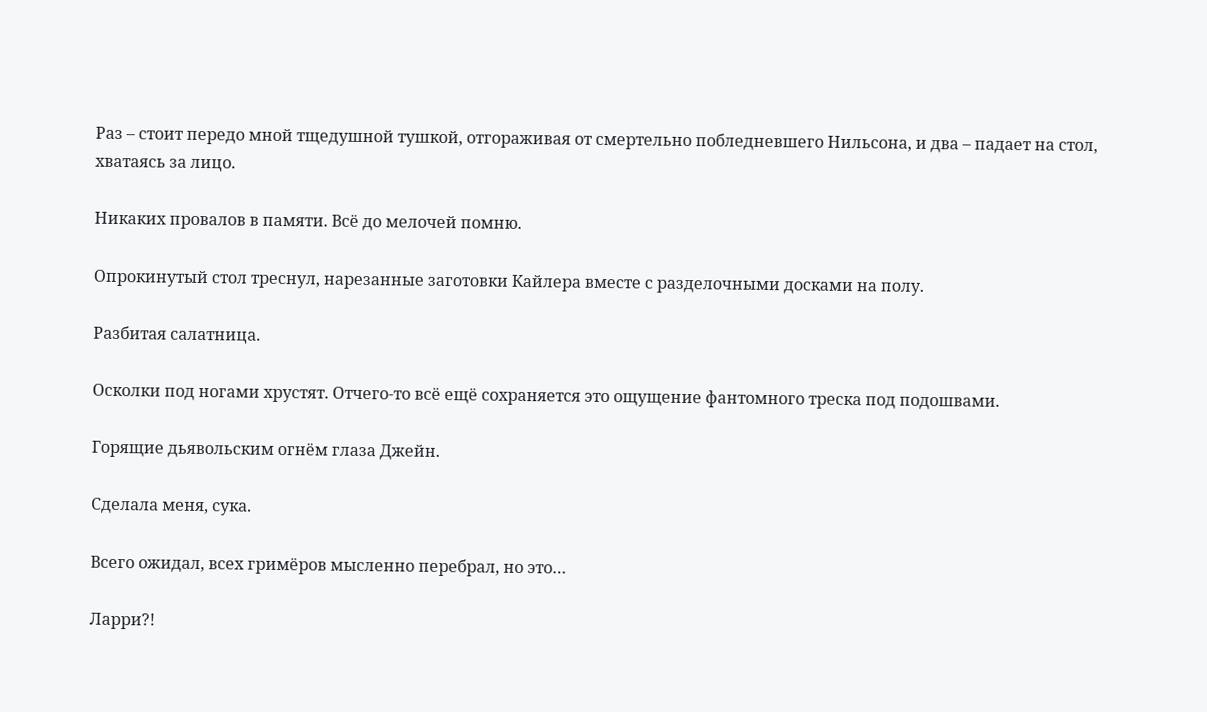Раз – стоит передо мной тщедушной тушкой, отгораживая от смертельно побледневшего Нильсона, и два – падает на стол, хватаясь за лицо.

Никаких провалов в памяти. Всё до мелочей помню.

Опрокинутый стол треснул, нарезанные заготовки Кайлера вместе с разделочными досками на полу.

Разбитая салатница.

Осколки под ногами хрустят. Отчего-то всё ещё сохраняется это ощущение фантомного треска под подошвами.

Горящие дьявольским огнём глаза Джейн.

Сделала меня, сука.

Всего ожидал, всех гримёров мысленно перебрал, но это…

Ларри?!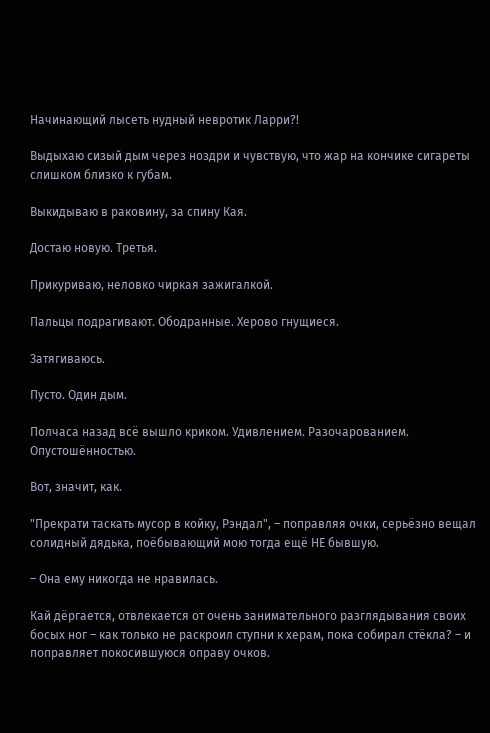Начинающий лысеть нудный невротик Ларри?!

Выдыхаю сизый дым через ноздри и чувствую, что жар на кончике сигареты слишком близко к губам.

Выкидываю в раковину, за спину Кая.

Достаю новую. Третья.

Прикуриваю, неловко чиркая зажигалкой.

Пальцы подрагивают. Ободранные. Херово гнущиеся.

Затягиваюсь.

Пусто. Один дым.

Полчаса назад всё вышло криком. Удивлением. Разочарованием. Опустошённостью.

Вот, значит, как.

"Прекрати таскать мусор в койку, Рэндал", – поправляя очки, серьёзно вещал солидный дядька, поёбывающий мою тогда ещё НЕ бывшую.

– Она ему никогда не нравилась.

Кай дёргается, отвлекается от очень занимательного разглядывания своих босых ног – как только не раскроил ступни к херам, пока собирал стёкла? – и поправляет покосившуюся оправу очков.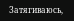Затягиваюсь,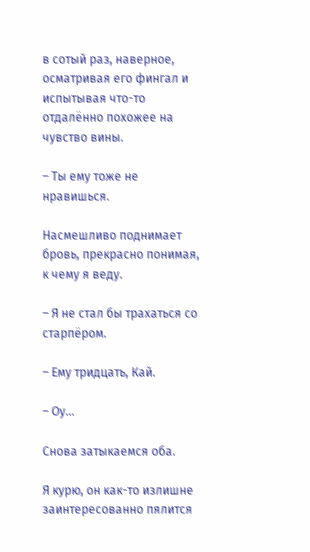в сотый раз, наверное, осматривая его фингал и испытывая что-то отдалённо похожее на чувство вины.

– Ты ему тоже не нравишься.

Насмешливо поднимает бровь, прекрасно понимая, к чему я веду.

– Я не стал бы трахаться со старпёром.

– Ему тридцать, Кай.

– Оу…

Снова затыкаемся оба.

Я курю, он как-то излишне заинтересованно пялится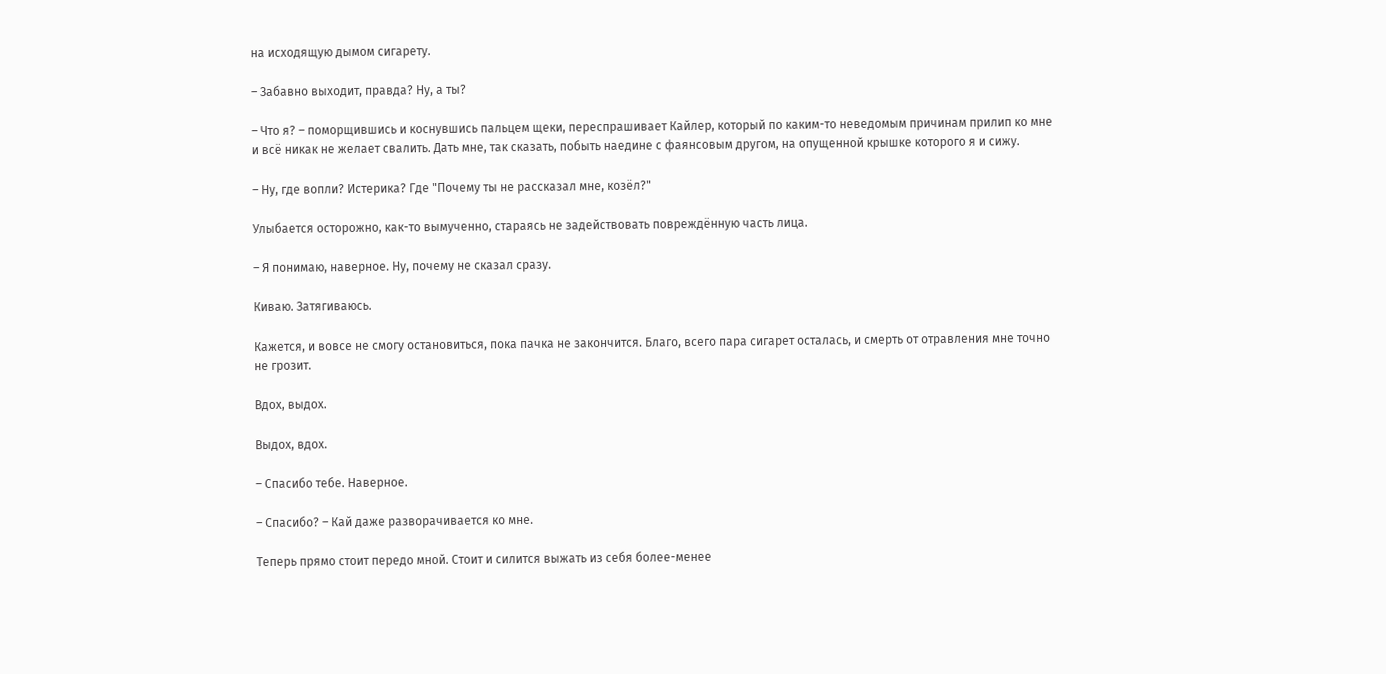на исходящую дымом сигарету.

– Забавно выходит, правда? Ну, а ты?

– Что я? – поморщившись и коснувшись пальцем щеки, переспрашивает Кайлер, который по каким-то неведомым причинам прилип ко мне и всё никак не желает свалить. Дать мне, так сказать, побыть наедине с фаянсовым другом, на опущенной крышке которого я и сижу.

– Ну, где вопли? Истерика? Где "Почему ты не рассказал мне, козёл?"

Улыбается осторожно, как-то вымученно, стараясь не задействовать повреждённую часть лица.

– Я понимаю, наверное. Ну, почему не сказал сразу.

Киваю. Затягиваюсь.

Кажется, и вовсе не смогу остановиться, пока пачка не закончится. Благо, всего пара сигарет осталась, и смерть от отравления мне точно не грозит.

Вдох, выдох.

Выдох, вдох.

– Спасибо тебе. Наверное.

– Спасибо? – Кай даже разворачивается ко мне.

Теперь прямо стоит передо мной. Стоит и силится выжать из себя более-менее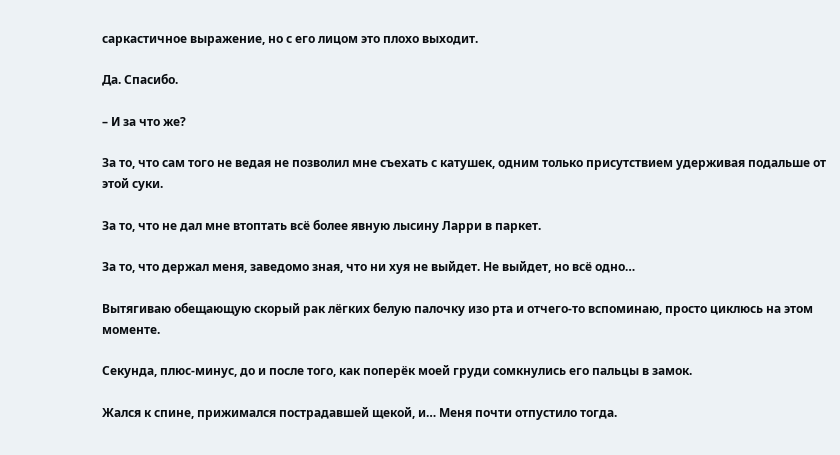саркастичное выражение, но с его лицом это плохо выходит.

Да. Спасибо.

– И за что же?

За то, что сам того не ведая не позволил мне съехать с катушек, одним только присутствием удерживая подальше от этой суки.

За то, что не дал мне втоптать всё более явную лысину Ларри в паркет.

За то, что держал меня, заведомо зная, что ни хуя не выйдет. Не выйдет, но всё одно…

Вытягиваю обещающую скорый рак лёгких белую палочку изо рта и отчего-то вспоминаю, просто циклюсь на этом моменте.

Секунда, плюс-минус, до и после того, как поперёк моей груди сомкнулись его пальцы в замок.

Жался к спине, прижимался пострадавшей щекой, и… Меня почти отпустило тогда.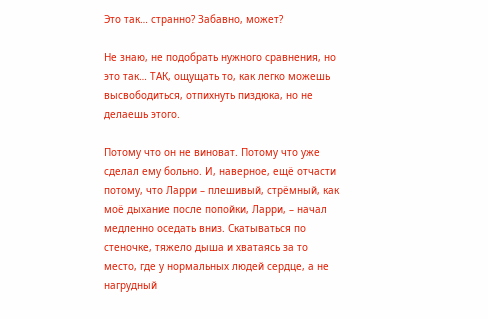Это так… странно? Забавно, может?

Не знаю, не подобрать нужного сравнения, но это так… ТАК, ощущать то, как легко можешь высвободиться, отпихнуть пиздюка, но не делаешь этого.

Потому что он не виноват. Потому что уже сделал ему больно. И, наверное, ещё отчасти потому, что Ларри – плешивый, стрёмный, как моё дыхание после попойки, Ларри, – начал медленно оседать вниз. Скатываться по стеночке, тяжело дыша и хватаясь за то место, где у нормальных людей сердце, а не нагрудный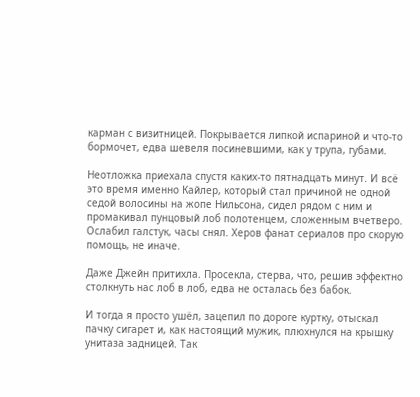карман с визитницей. Покрывается липкой испариной и что-то бормочет, едва шевеля посиневшими, как у трупа, губами.

Неотложка приехала спустя каких-то пятнадцать минут. И всё это время именно Кайлер, который стал причиной не одной седой волосины на жопе Нильсона, сидел рядом с ним и промакивал пунцовый лоб полотенцем, сложенным вчетверо. Ослабил галстук, часы снял. Херов фанат сериалов про скорую помощь, не иначе.

Даже Джейн притихла. Просекла, стерва, что, решив эффектно столкнуть нас лоб в лоб, едва не осталась без бабок.

И тогда я просто ушёл, зацепил по дороге куртку, отыскал пачку сигарет и, как настоящий мужик, плюхнулся на крышку унитаза задницей. Так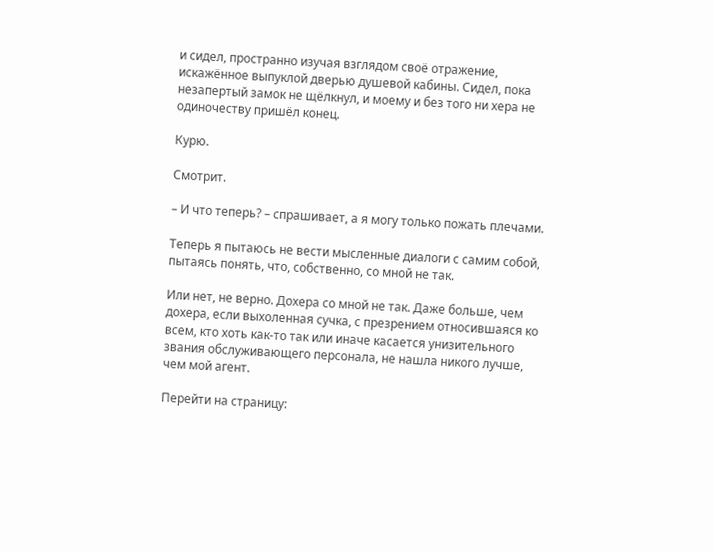и сидел, пространно изучая взглядом своё отражение, искажённое выпуклой дверью душевой кабины. Сидел, пока незапертый замок не щёлкнул, и моему и без того ни хера не одиночеству пришёл конец.

Курю.

Смотрит.

– И что теперь? – спрашивает, а я могу только пожать плечами.

Теперь я пытаюсь не вести мысленные диалоги с самим собой, пытаясь понять, что, собственно, со мной не так.

Или нет, не верно. Дохера со мной не так. Даже больше, чем дохера, если выхоленная сучка, с презрением относившаяся ко всем, кто хоть как-то так или иначе касается унизительного звания обслуживающего персонала, не нашла никого лучше, чем мой агент.

Перейти на страницу: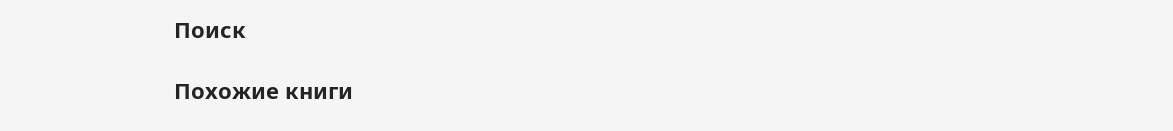Поиск

Похожие книги